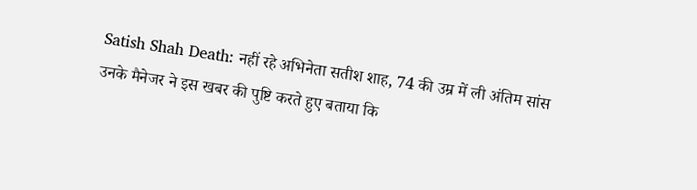Satish Shah Death: नहीं रहे अभिनेता सतीश शाह, 74 की उम्र में ली अंतिम सांस
उनके मैनेजर ने इस खबर की पुष्टि करते हुए बताया कि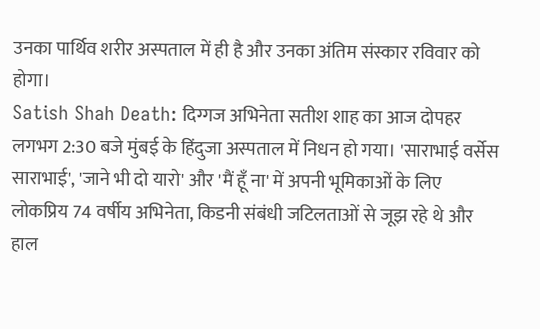उनका पार्थिव शरीर अस्पताल में ही है और उनका अंतिम संस्कार रविवार को होगा।
Satish Shah Death: दिग्गज अभिनेता सतीश शाह का आज दोपहर लगभग 2:30 बजे मुंबई के हिंदुजा अस्पताल में निधन हो गया। 'साराभाई वर्सेस साराभाई', 'जाने भी दो यारो' और 'मैं हूँ ना' में अपनी भूमिकाओं के लिए लोकप्रिय 74 वर्षीय अभिनेता, किडनी संबंधी जटिलताओं से जूझ रहे थे और हाल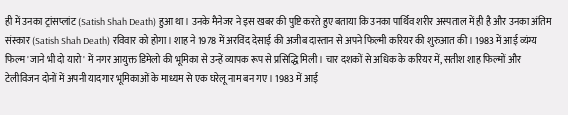ही में उनका ट्रांसप्लांट (Satish Shah Death) हुआ था। उनके मैनेजर ने इस खबर की पुष्टि करते हुए बताया कि उनका पार्थिव शरीर अस्पताल में ही है और उनका अंतिम संस्कार (Satish Shah Death) रविवार को होगा। शाह ने 1978 में अरविंद देसाई की अजीब दास्तान से अपने फिल्मी करियर की शुरुआत की। 1983 में आई व्यंग्य फिल्म 'जाने भी दो यारो' में नगर आयुक्त डिमेलो की भूमिका से उन्हें व्यापक रूप से प्रसिद्धि मिली। चार दशकों से अधिक के करियर में, सतीश शाह फिल्मों और टेलीविजन दोनों में अपनी यादगार भूमिकाओं के माध्यम से एक घरेलू नाम बन गए। 1983 में आई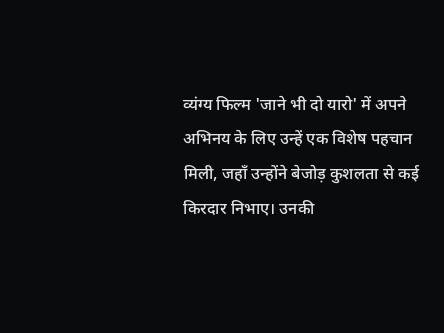व्यंग्य फिल्म 'जाने भी दो यारो' में अपने अभिनय के लिए उन्हें एक विशेष पहचान मिली, जहाँ उन्होंने बेजोड़ कुशलता से कई किरदार निभाए। उनकी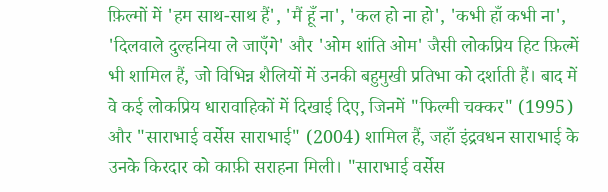फ़िल्मों में 'हम साथ-साथ हैं', 'मैं हूँ ना', 'कल हो ना हो', 'कभी हाँ कभी ना', 'दिलवाले दुल्हनिया ले जाएँगे' और 'ओम शांति ओम' जैसी लोकप्रिय हिट फ़िल्में भी शामिल हैं, जो विभिन्न शैलियों में उनकी बहुमुखी प्रतिभा को दर्शाती हैं। बाद में वे कई लोकप्रिय धारावाहिकों में दिखाई दिए, जिनमें "फिल्मी चक्कर" (1995) और "साराभाई वर्सेस साराभाई" (2004) शामिल हैं, जहाँ इंद्रवधन साराभाई के उनके किरदार को काफ़ी सराहना मिली। "साराभाई वर्सेस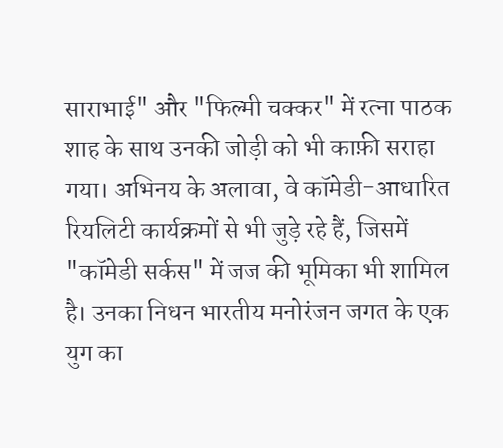साराभाई" और "फिल्मी चक्कर" में रत्ना पाठक शाह के साथ उनकी जोड़ी को भी काफ़ी सराहा गया। अभिनय के अलावा, वे कॉमेडी-आधारित रियलिटी कार्यक्रमों से भी जुड़े रहे हैं, जिसमें "कॉमेडी सर्कस" में जज की भूमिका भी शामिल है। उनका निधन भारतीय मनोरंजन जगत के एक युग का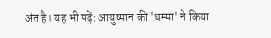अंत है। यह भी पढ़ें: आयुष्मान की 'थम्मा' ने किया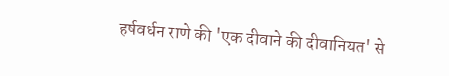हर्षवर्धन राणे की 'एक दीवाने की दीवानियत' से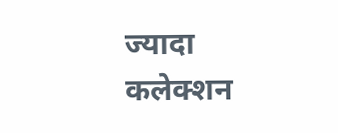ज्यादा कलेक्शन